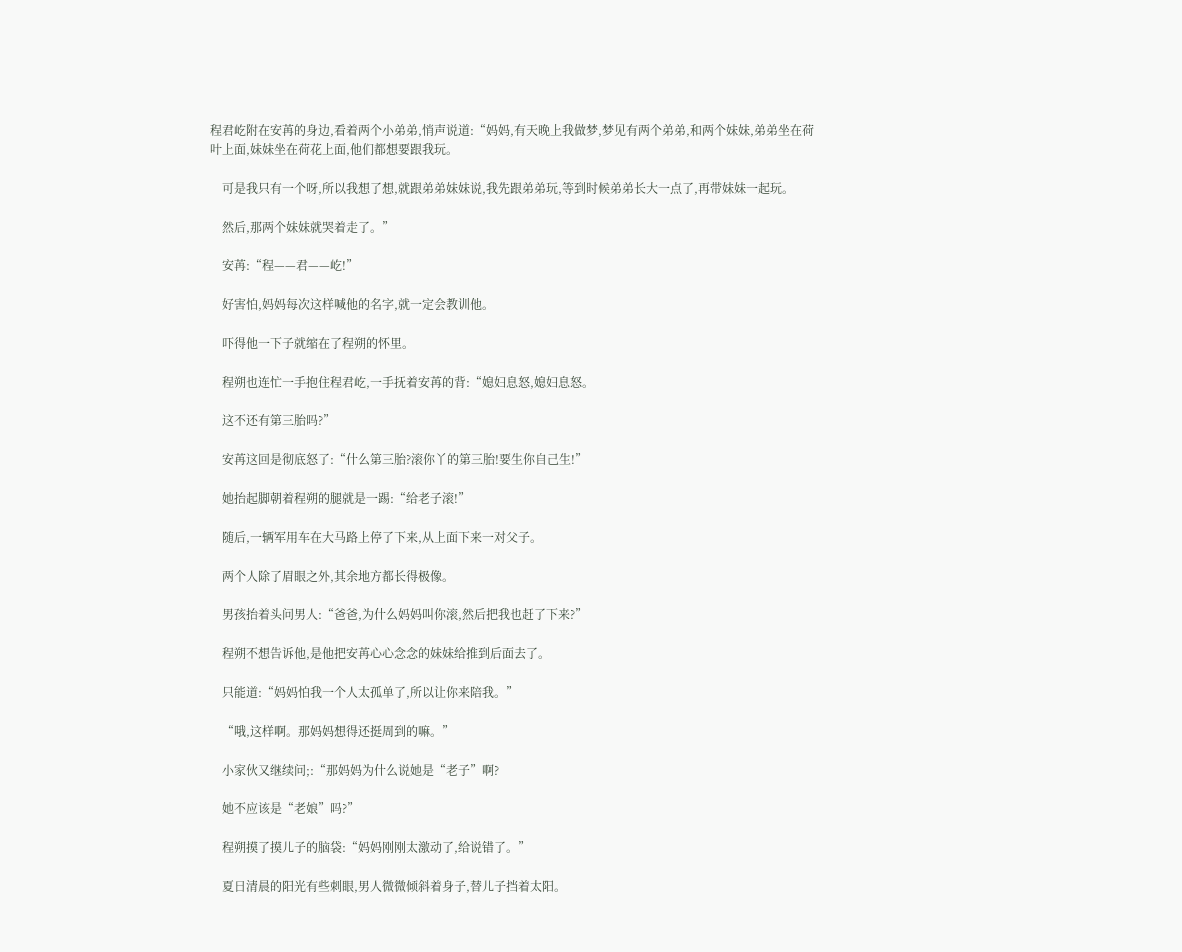程君屹附在安苒的身边,看着两个小弟弟,悄声说道:“妈妈,有天晚上我做梦,梦见有两个弟弟,和两个妹妹,弟弟坐在荷叶上面,妹妹坐在荷花上面,他们都想要跟我玩。

    可是我只有一个呀,所以我想了想,就跟弟弟妹妹说,我先跟弟弟玩,等到时候弟弟长大一点了,再带妹妹一起玩。

    然后,那两个妹妹就哭着走了。”

    安苒:“程——君——屹!”

    好害怕,妈妈每次这样喊他的名字,就一定会教训他。

    吓得他一下子就缩在了程朔的怀里。

    程朔也连忙一手抱住程君屹,一手抚着安苒的背:“媳妇息怒,媳妇息怒。

    这不还有第三胎吗?”

    安苒这回是彻底怒了:“什么第三胎?滚你丫的第三胎!要生你自己生!”

    她抬起脚朝着程朔的腿就是一踢:“给老子滚!”

    随后,一辆军用车在大马路上停了下来,从上面下来一对父子。

    两个人除了眉眼之外,其余地方都长得极像。

    男孩抬着头问男人:“爸爸,为什么妈妈叫你滚,然后把我也赶了下来?”

    程朔不想告诉他,是他把安苒心心念念的妹妹给推到后面去了。

    只能道:“妈妈怕我一个人太孤单了,所以让你来陪我。”

    “哦,这样啊。那妈妈想得还挺周到的嘛。”

    小家伙又继续问;:“那妈妈为什么说她是“老子”啊?

    她不应该是“老娘”吗?”

    程朔摸了摸儿子的脑袋:“妈妈刚刚太激动了,给说错了。”

    夏日清晨的阳光有些刺眼,男人微微倾斜着身子,替儿子挡着太阳。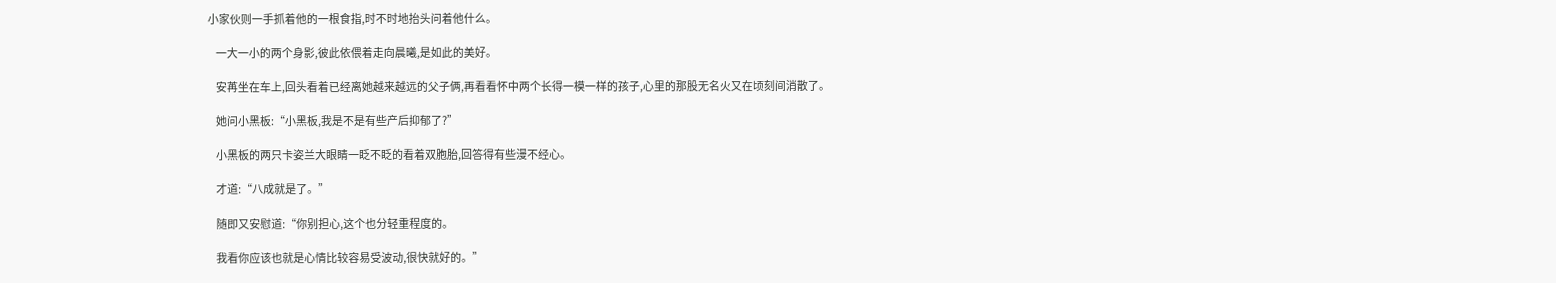小家伙则一手抓着他的一根食指,时不时地抬头问着他什么。

    一大一小的两个身影,彼此依偎着走向晨曦,是如此的美好。

    安苒坐在车上,回头看着已经离她越来越远的父子俩,再看看怀中两个长得一模一样的孩子,心里的那股无名火又在顷刻间消散了。

    她问小黑板:“小黑板,我是不是有些产后抑郁了?”

    小黑板的两只卡姿兰大眼睛一眨不眨的看着双胞胎,回答得有些漫不经心。

    才道:“八成就是了。”

    随即又安慰道:“你别担心,这个也分轻重程度的。

    我看你应该也就是心情比较容易受波动,很快就好的。”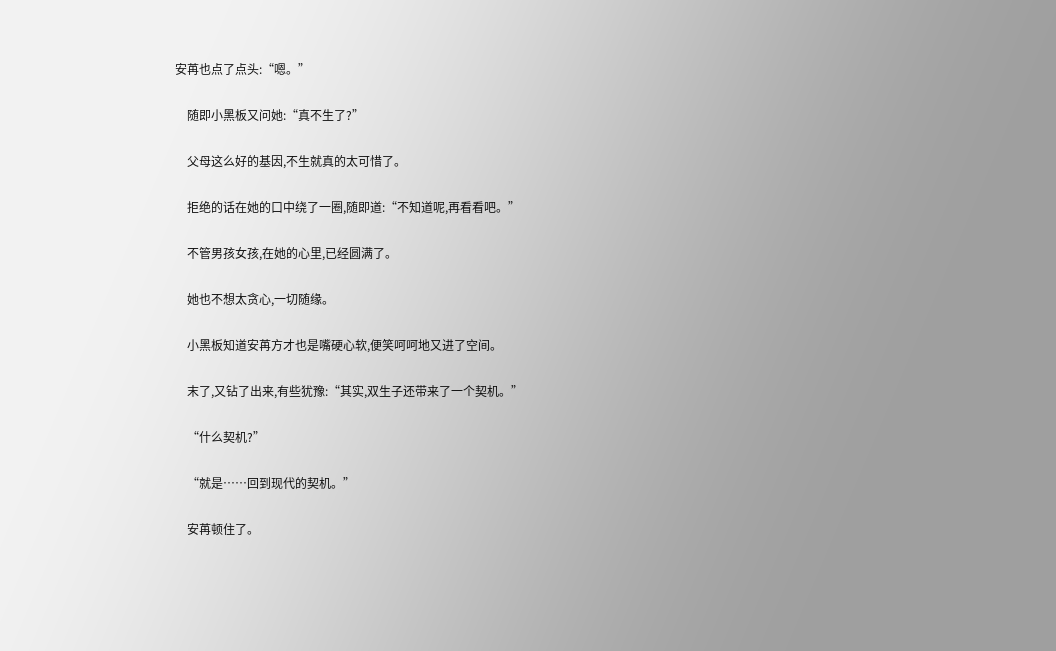安苒也点了点头:“嗯。”

    随即小黑板又问她:“真不生了?”

    父母这么好的基因,不生就真的太可惜了。

    拒绝的话在她的口中绕了一圈,随即道:“不知道呢,再看看吧。”

    不管男孩女孩,在她的心里,已经圆满了。

    她也不想太贪心,一切随缘。

    小黑板知道安苒方才也是嘴硬心软,便笑呵呵地又进了空间。

    末了,又钻了出来,有些犹豫:“其实,双生子还带来了一个契机。”

    “什么契机?”

    “就是……回到现代的契机。”

    安苒顿住了。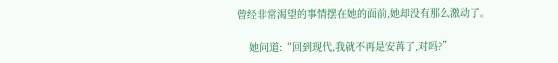曾经非常渴望的事情摆在她的面前,她却没有那么激动了。

    她问道:“回到现代,我就不再是安苒了,对吗?”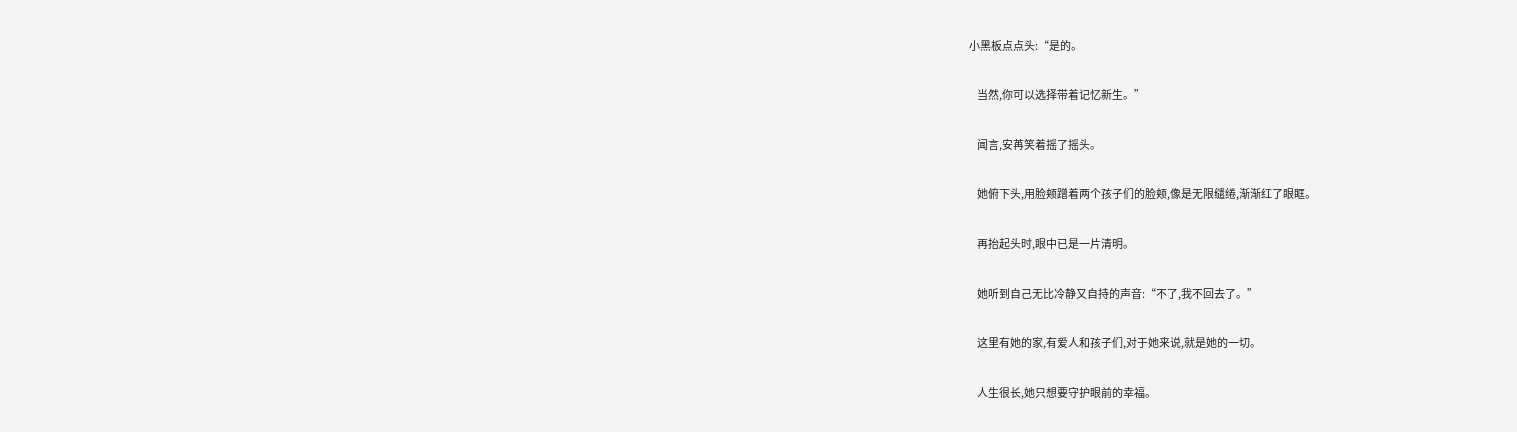小黑板点点头:“是的。

    当然,你可以选择带着记忆新生。”

    闻言,安苒笑着摇了摇头。

    她俯下头,用脸颊蹭着两个孩子们的脸颊,像是无限缱绻,渐渐红了眼眶。

    再抬起头时,眼中已是一片清明。

    她听到自己无比冷静又自持的声音:“不了,我不回去了。”

    这里有她的家,有爱人和孩子们,对于她来说,就是她的一切。

    人生很长,她只想要守护眼前的幸福。